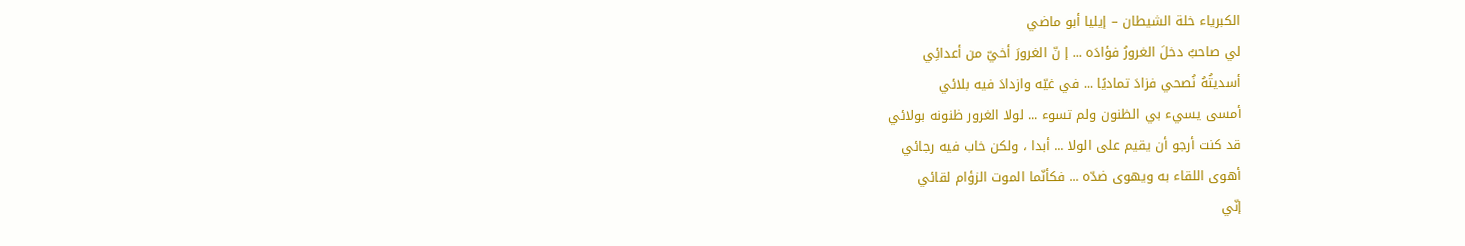الكبرياء خلة الشيطان – إيليا أبو ماضي
لي صاحبٌ دخلَ الغرورُ فؤادَه ... إ نّ الغرورَ أخيّ من أعدائِي
أسديتُهُ نُصحي فزادَ تماديًا ... في غيّه وازدادَ فيه بلائي
أمسى يسيء بي الظنون ولم تسوء ... لولا الغرور ظنونه بولائي
قد كنت أرجو أن يقيم على الولا ... أبدا ، ولكن خاب فيه رجائي
أهوى اللقاء به ويهوى ضدّه ... فكأنّما الموت الزؤام لقائي
إنّي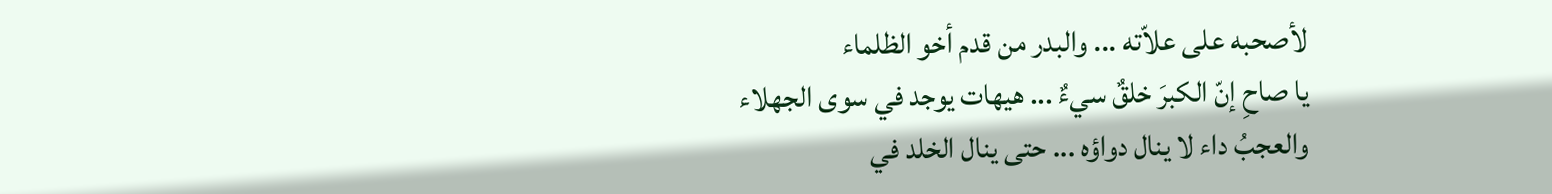لأصحبه على علاّته ... والبدر من قدم أخو الظلماء
يا صاحِ إنّ الكبرَ خلقٌ سيءٌ ... هيهات يوجد في سوى الجهلاء
والعجبُ داء لا ينال دواؤه ... حتى ينال الخلد في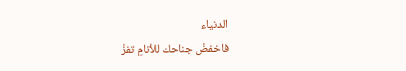الدنياء
فاخفضْ جناحك للأنامِ تفزْ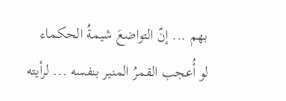بهم ... إنّ التواضعَ شيمةُ الحكماء
لو أُعجب القمرُ المنير بنفسه ... لرأيته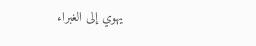يهوي إلى الغبراء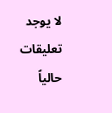لا يوجد تعليقات حالياً